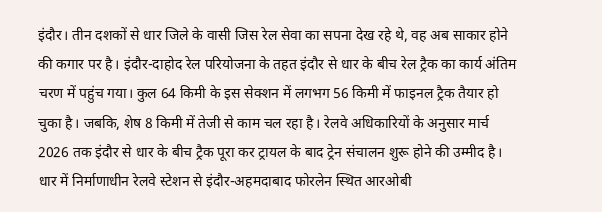इंदौर। तीन दशकों से धार जिले के वासी जिस रेल सेवा का सपना देख रहे थे, वह अब साकार होने की कगार पर है। इंदौर-दाहोद रेल परियोजना के तहत इंदौर से धार के बीच रेल ट्रैक का कार्य अंतिम चरण में पहुंच गया। कुल 64 किमी के इस सेक्शन में लगभग 56 किमी में फाइनल ट्रैक तैयार हो चुका है। जबकि, शेष 8 किमी में तेजी से काम चल रहा है। रेलवे अधिकारियों के अनुसार मार्च 2026 तक इंदौर से धार के बीच ट्रैक पूरा कर ट्रायल के बाद ट्रेन संचालन शुरू होने की उम्मीद है।
धार में निर्माणाधीन रेलवे स्टेशन से इंदौर-अहमदाबाद फोरलेन स्थित आरओबी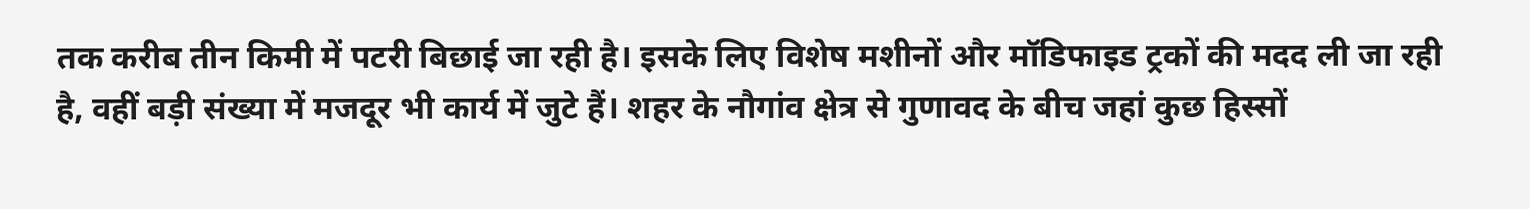तक करीब तीन किमी में पटरी बिछाई जा रही है। इसके लिए विशेष मशीनों और मॉडिफाइड ट्रकों की मदद ली जा रही है, वहीं बड़ी संख्या में मजदूर भी कार्य में जुटे हैं। शहर के नौगांव क्षेत्र से गुणावद के बीच जहां कुछ हिस्सों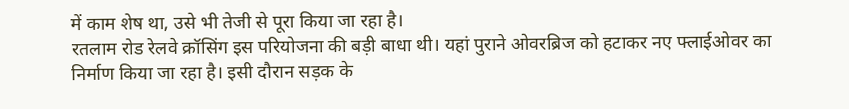में काम शेष था, उसे भी तेजी से पूरा किया जा रहा है।
रतलाम रोड रेलवे क्रॉसिंग इस परियोजना की बड़ी बाधा थी। यहां पुराने ओवरब्रिज को हटाकर नए फ्लाईओवर का निर्माण किया जा रहा है। इसी दौरान सड़क के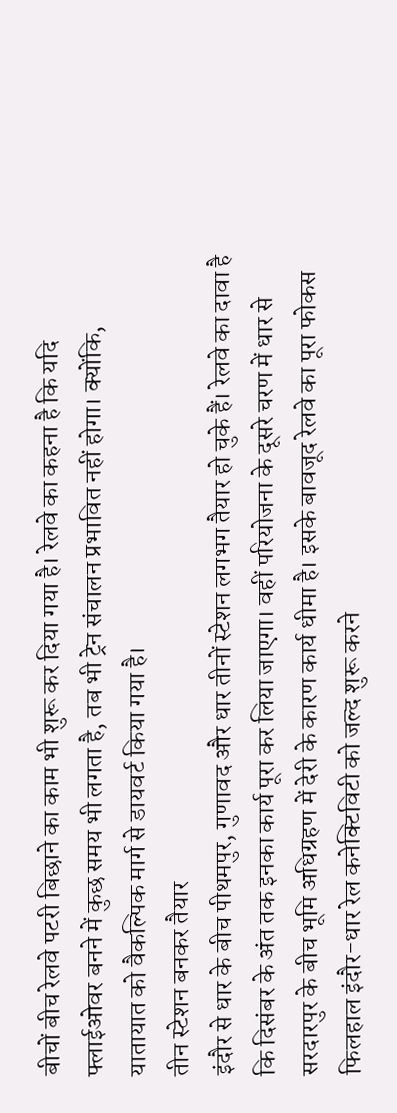बीचों बीच रेलवे पटरी बिछाने का काम भी शुरू कर दिया गया है। रेलवे का कहना है कि यदि फ्लाईओवर बनने में कुछ समय भी लगता है, तब भी ट्रेन संचालन प्रभावित नहीं होगा। क्योंकि, यातायात को वैकल्पिक मार्ग से डायवर्ट किया गया है।
तीन स्टेशन बनकर तैयार
इंदौर से धार के बीच पीथमपुर, गुणावद और धार तीनों स्टेशन लगभग तैयार हो चुके हैं। रेलवे का दावा है कि दिसंबर के अंत तक इनका कार्य पूरा कर लिया जाएगा। वहीं परियोजना के दूसरे चरण में धार से सरदारपुर के बीच भूमि अधिग्रहण में देरी के कारण कार्य धीमा है। इसके बावजूद रेलवे का पूरा फोकस फिलहाल इंदौर-धार रेल कनेक्टिविटी को जल्द शुरू करने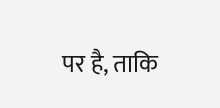पर है, ताकि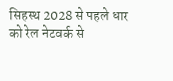सिहस्थ 2028 से पहले धार को रेल नेटवर्क से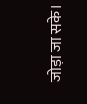जोड़ा जा सके।